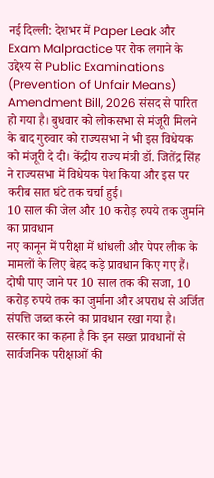नई दिल्ली: देशभर में Paper Leak और Exam Malpractice पर रोक लगाने के उद्देश्य से Public Examinations (Prevention of Unfair Means) Amendment Bill, 2026 संसद से पारित हो गया है। बुधवार को लोकसभा से मंजूरी मिलने के बाद गुरुवार को राज्यसभा ने भी इस विधेयक को मंजूरी दे दी। केंद्रीय राज्य मंत्री डॉ. जितेंद्र सिंह ने राज्यसभा में विधेयक पेश किया और इस पर करीब सात घंटे तक चर्चा हुई।
10 साल की जेल और 10 करोड़ रुपये तक जुर्माने का प्रावधान
नए कानून में परीक्षा में धांधली और पेपर लीक के मामलों के लिए बेहद कड़े प्रावधान किए गए हैं। दोषी पाए जाने पर 10 साल तक की सजा, 10 करोड़ रुपये तक का जुर्माना और अपराध से अर्जित संपत्ति जब्त करने का प्रावधान रखा गया है। सरकार का कहना है कि इन सख्त प्रावधानों से सार्वजनिक परीक्षाओं की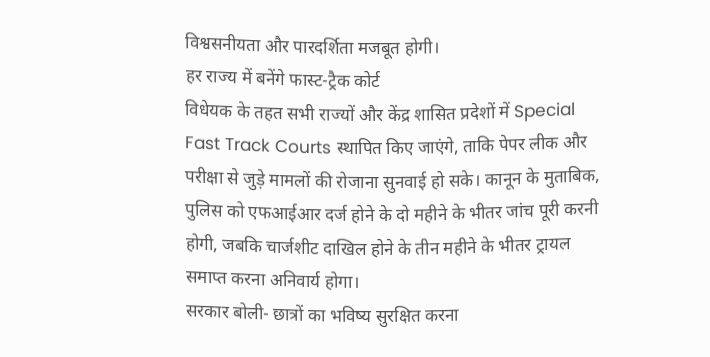विश्वसनीयता और पारदर्शिता मजबूत होगी।
हर राज्य में बनेंगे फास्ट-ट्रैक कोर्ट
विधेयक के तहत सभी राज्यों और केंद्र शासित प्रदेशों में Special Fast Track Courts स्थापित किए जाएंगे, ताकि पेपर लीक और परीक्षा से जुड़े मामलों की रोजाना सुनवाई हो सके। कानून के मुताबिक, पुलिस को एफआईआर दर्ज होने के दो महीने के भीतर जांच पूरी करनी होगी, जबकि चार्जशीट दाखिल होने के तीन महीने के भीतर ट्रायल समाप्त करना अनिवार्य होगा।
सरकार बोली- छात्रों का भविष्य सुरक्षित करना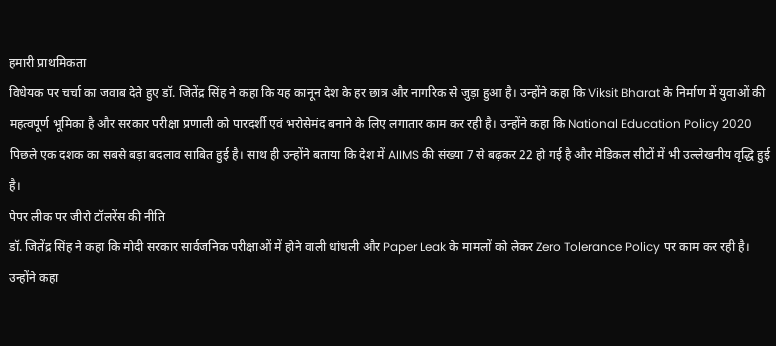हमारी प्राथमिकता
विधेयक पर चर्चा का जवाब देते हुए डॉ. जितेंद्र सिंह ने कहा कि यह कानून देश के हर छात्र और नागरिक से जुड़ा हुआ है। उन्होंने कहा कि Viksit Bharat के निर्माण में युवाओं की महत्वपूर्ण भूमिका है और सरकार परीक्षा प्रणाली को पारदर्शी एवं भरोसेमंद बनाने के लिए लगातार काम कर रही है। उन्होंने कहा कि National Education Policy 2020 पिछले एक दशक का सबसे बड़ा बदलाव साबित हुई है। साथ ही उन्होंने बताया कि देश में AIIMS की संख्या 7 से बढ़कर 22 हो गई है और मेडिकल सीटों में भी उल्लेखनीय वृद्धि हुई है।
पेपर लीक पर जीरो टॉलरेंस की नीति
डॉ. जितेंद्र सिंह ने कहा कि मोदी सरकार सार्वजनिक परीक्षाओं में होने वाली धांधली और Paper Leak के मामलों को लेकर Zero Tolerance Policy पर काम कर रही है। उन्होंने कहा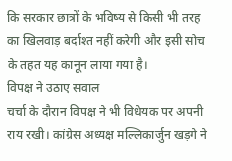कि सरकार छात्रों के भविष्य से किसी भी तरह का खिलवाड़ बर्दाश्त नहीं करेगी और इसी सोच के तहत यह कानून लाया गया है।
विपक्ष ने उठाए सवाल
चर्चा के दौरान विपक्ष ने भी विधेयक पर अपनी राय रखी। कांग्रेस अध्यक्ष मल्लिकार्जुन खड़गे ने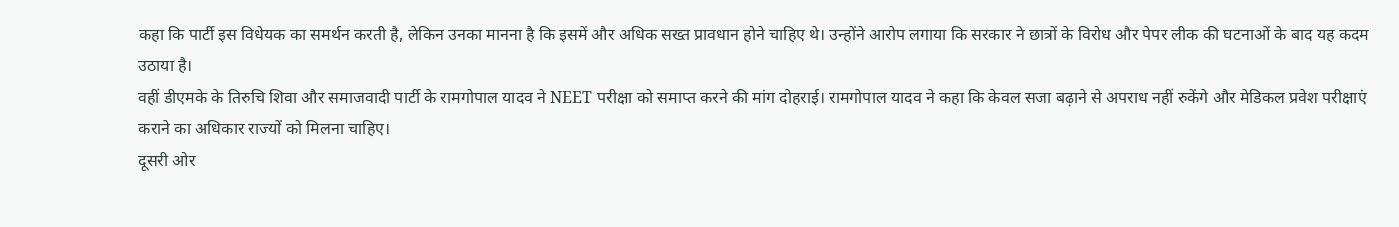कहा कि पार्टी इस विधेयक का समर्थन करती है, लेकिन उनका मानना है कि इसमें और अधिक सख्त प्रावधान होने चाहिए थे। उन्होंने आरोप लगाया कि सरकार ने छात्रों के विरोध और पेपर लीक की घटनाओं के बाद यह कदम उठाया है।
वहीं डीएमके के तिरुचि शिवा और समाजवादी पार्टी के रामगोपाल यादव ने NEET परीक्षा को समाप्त करने की मांग दोहराई। रामगोपाल यादव ने कहा कि केवल सजा बढ़ाने से अपराध नहीं रुकेंगे और मेडिकल प्रवेश परीक्षाएं कराने का अधिकार राज्यों को मिलना चाहिए।
दूसरी ओर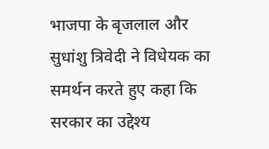भाजपा के बृजलाल और सुधांशु त्रिवेदी ने विधेयक का समर्थन करते हुए कहा कि सरकार का उद्देश्य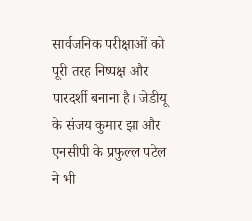सार्वजनिक परीक्षाओं को पूरी तरह निष्पक्ष और पारदर्शी बनाना है। जेडीयू के संजय कुमार झा और एनसीपी के प्रफुल्ल पटेल ने भी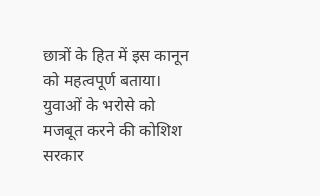छात्रों के हित में इस कानून को महत्वपूर्ण बताया।
युवाओं के भरोसे को मजबूत करने की कोशिश
सरकार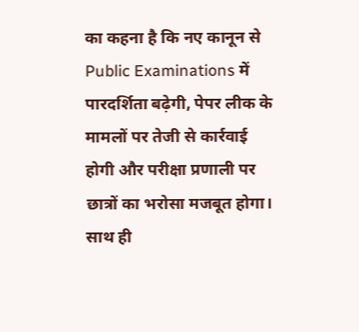का कहना है कि नए कानून से Public Examinations में पारदर्शिता बढ़ेगी, पेपर लीक के मामलों पर तेजी से कार्रवाई होगी और परीक्षा प्रणाली पर छात्रों का भरोसा मजबूत होगा। साथ ही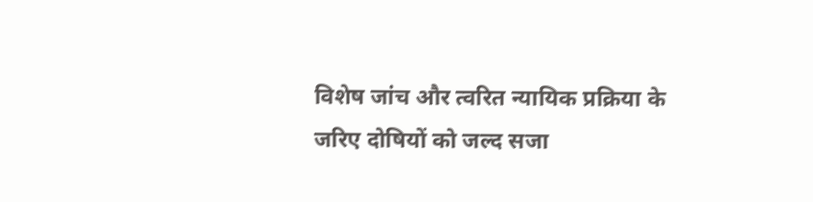विशेष जांच और त्वरित न्यायिक प्रक्रिया के जरिए दोषियों को जल्द सजा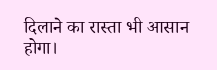दिलाने का रास्ता भी आसान होगा।